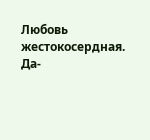Любовь жестокосердная. Да-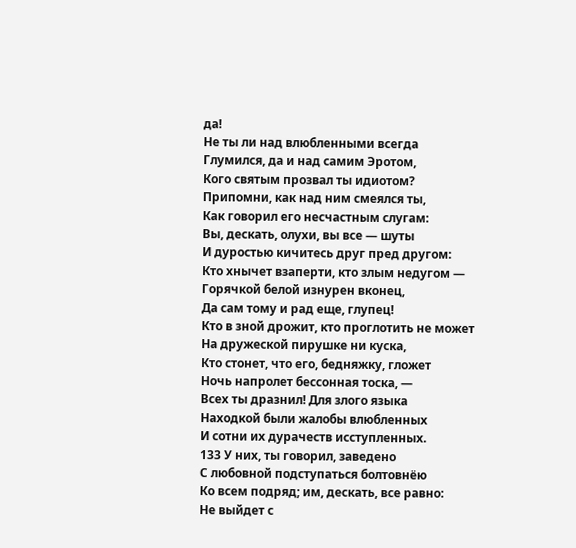да!
Не ты ли над влюбленными всегда
Глумился, да и над самим Эротом,
Кого святым прозвал ты идиотом?
Припомни, как над ним смеялся ты,
Как говорил его несчастным слугам:
Вы, дескать, олухи, вы все — шуты
И дуростью кичитесь друг пред другом:
Кто хнычет взаперти, кто злым недугом —
Горячкой белой изнурен вконец,
Да сам тому и рад еще, глупец!
Кто в зной дрожит, кто проглотить не может
На дружеской пирушке ни куска,
Кто стонет, что его, бедняжку, гложет
Ночь напролет бессонная тоска, —
Всех ты дразнил! Для злого языка
Находкой были жалобы влюбленных
И сотни их дурачеств исступленных.
133 У них, ты говорил, заведено
С любовной подступаться болтовнёю
Ко всем подряд; им, дескать, все равно:
Не выйдет с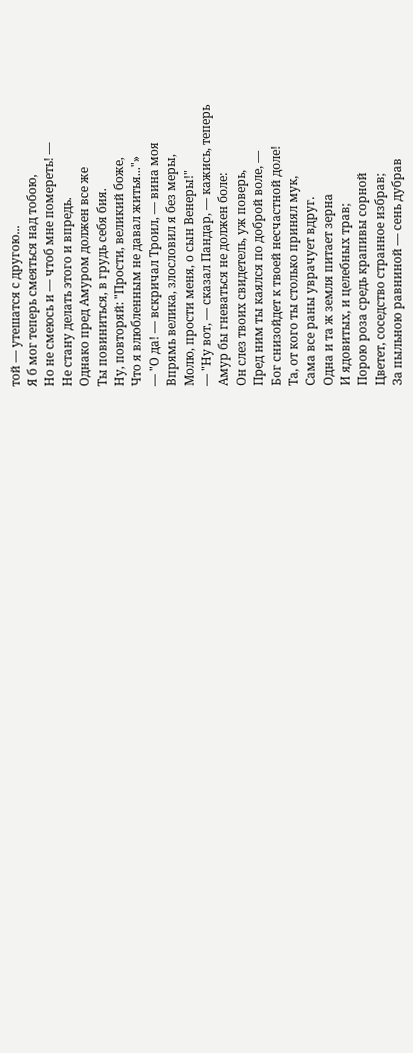той — утешатся с другою...
Я б мог теперь смеяться над тобою,
Но не смеюсь и — чтоб мне помереть! —
Не стану делать этого и впредь.
Однако пред Амуром должен все же
Ты повиниться, в грудь себя бия.
Ну, повторяй: "Прости, великий боже,
Что я влюбленным не давал житья..."»
— "О да! — вскричал Троил, — вина моя
Впрямь велика, злословил я без меры,
Молю, прости меня, о сын Венеры!"
— "Ну вот, — сказал Пандар, — кажись, теперь
Амур бы гневаться не должен боле:
Он слез твоих свидетель, уж поверь,
Пред ним ты каялся по доброй воле, —
Бог снизойдет к твоей несчастной доле!
Та, от кого ты столько принял мук,
Сама все раны уврачует вдруг.
Одна и та ж земля питает зерна
И ядовитых, и целебных трав;
Порою роза средь крапивы сорной
Цветет, соседство странное избрав;
За пыльною равниной — сень дубрав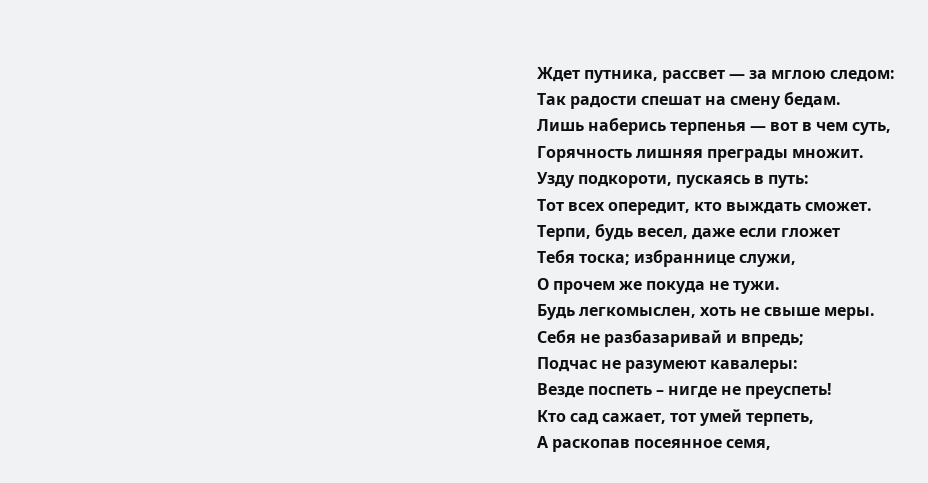Ждет путника, рассвет — за мглою следом:
Так радости спешат на смену бедам.
Лишь наберись терпенья — вот в чем суть,
Горячность лишняя преграды множит.
Узду подкороти, пускаясь в путь:
Тот всех опередит, кто выждать сможет.
Терпи, будь весел, даже если гложет
Тебя тоска; избраннице служи,
О прочем же покуда не тужи.
Будь легкомыслен, хоть не свыше меры.
Себя не разбазаривай и впредь;
Подчас не разумеют кавалеры:
Везде поспеть – нигде не преуспеть!
Кто сад сажает, тот умей терпеть,
А раскопав посеянное семя,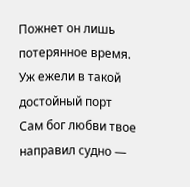Пожнет он лишь потерянное время.
Уж ежели в такой достойный порт
Сам бог любви твое направил судно —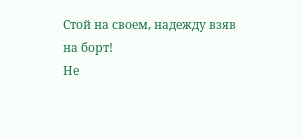Стой на своем, надежду взяв на борт!
Не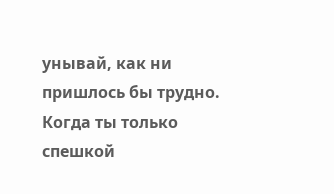унывай, как ни пришлось бы трудно.
Когда ты только спешкой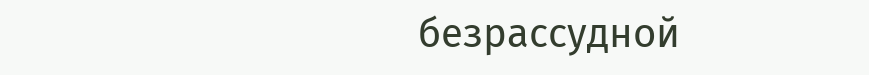безрассудной